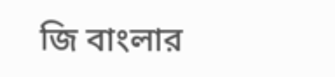জি বাংলার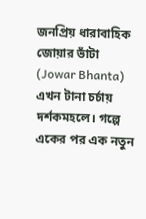জনপ্রিয় ধারাবাহিক জোয়ার ভাঁটা (Jowar Bhanta) এখন টানা চর্চায় দর্শকমহলে। গল্পে একের পর এক নতুন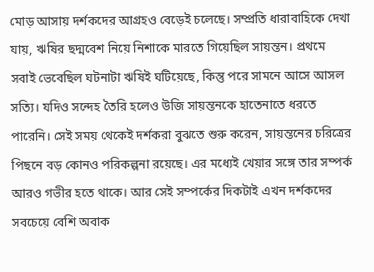মোড় আসায় দর্শকদের আগ্রহও বেড়েই চলেছে। সম্প্রতি ধারাবাহিকে দেখা যায়, ঋষির ছদ্মবেশ নিয়ে নিশাকে মারতে গিয়েছিল সায়ন্তন। প্রথমে সবাই ভেবেছিল ঘটনাটা ঋষিই ঘটিয়েছে, কিন্তু পরে সামনে আসে আসল সত্যি। যদিও সন্দেহ তৈরি হলেও উজি সায়ন্তনকে হাতেনাতে ধরতে পারেনি। সেই সময় থেকেই দর্শকরা বুঝতে শুরু করেন, সায়ন্তনের চরিত্রের পিছনে বড় কোনও পরিকল্পনা রয়েছে। এর মধ্যেই খেয়ার সঙ্গে তার সম্পর্ক আরও গভীর হতে থাকে। আর সেই সম্পর্কের দিকটাই এখন দর্শকদের সবচেয়ে বেশি অবাক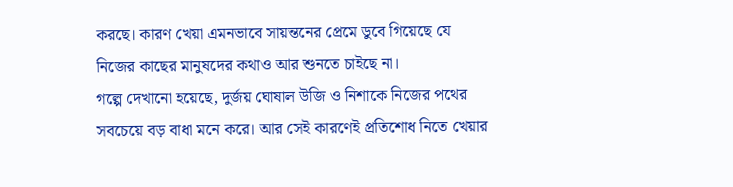করছে। কারণ খেয়া এমনভাবে সায়ন্তনের প্রেমে ডুবে গিয়েছে যে নিজের কাছের মানুষদের কথাও আর শুনতে চাইছে না।
গল্পে দেখানো হয়েছে, দুর্জয় ঘোষাল উজি ও নিশাকে নিজের পথের সবচেয়ে বড় বাধা মনে করে। আর সেই কারণেই প্রতিশোধ নিতে খেয়ার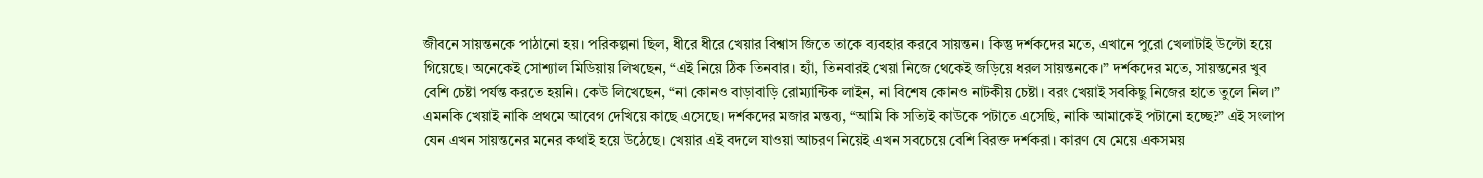জীবনে সায়ন্তনকে পাঠানো হয়। পরিকল্পনা ছিল, ধীরে ধীরে খেয়ার বিশ্বাস জিতে তাকে ব্যবহার করবে সায়ন্তন। কিন্তু দর্শকদের মতে, এখানে পুরো খেলাটাই উল্টো হয়ে গিয়েছে। অনেকেই সোশ্যাল মিডিয়ায় লিখছেন, “এই নিয়ে ঠিক তিনবার। হ্যাঁ, তিনবারই খেয়া নিজে থেকেই জড়িয়ে ধরল সায়ন্তনকে।” দর্শকদের মতে, সায়ন্তনের খুব বেশি চেষ্টা পর্যন্ত করতে হয়নি। কেউ লিখেছেন, “না কোনও বাড়াবাড়ি রোম্যান্টিক লাইন, না বিশেষ কোনও নাটকীয় চেষ্টা। বরং খেয়াই সবকিছু নিজের হাতে তুলে নিল।”
এমনকি খেয়াই নাকি প্রথমে আবেগ দেখিয়ে কাছে এসেছে। দর্শকদের মজার মন্তব্য, “আমি কি সত্যিই কাউকে পটাতে এসেছি, নাকি আমাকেই পটানো হচ্ছে?” এই সংলাপ যেন এখন সায়ন্তনের মনের কথাই হয়ে উঠেছে। খেয়ার এই বদলে যাওয়া আচরণ নিয়েই এখন সবচেয়ে বেশি বিরক্ত দর্শকরা। কারণ যে মেয়ে একসময়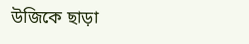উজিকে ছাড়া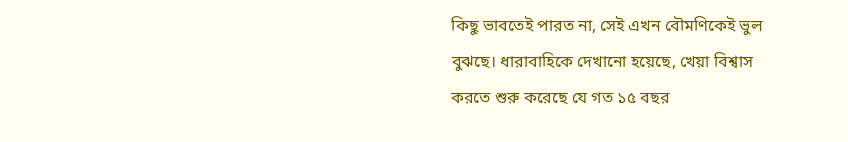কিছু ভাবতেই পারত না, সেই এখন বৌমণিকেই ভুল বুঝছে। ধারাবাহিকে দেখানো হয়েছে, খেয়া বিশ্বাস করতে শুরু করেছে যে গত ১৫ বছর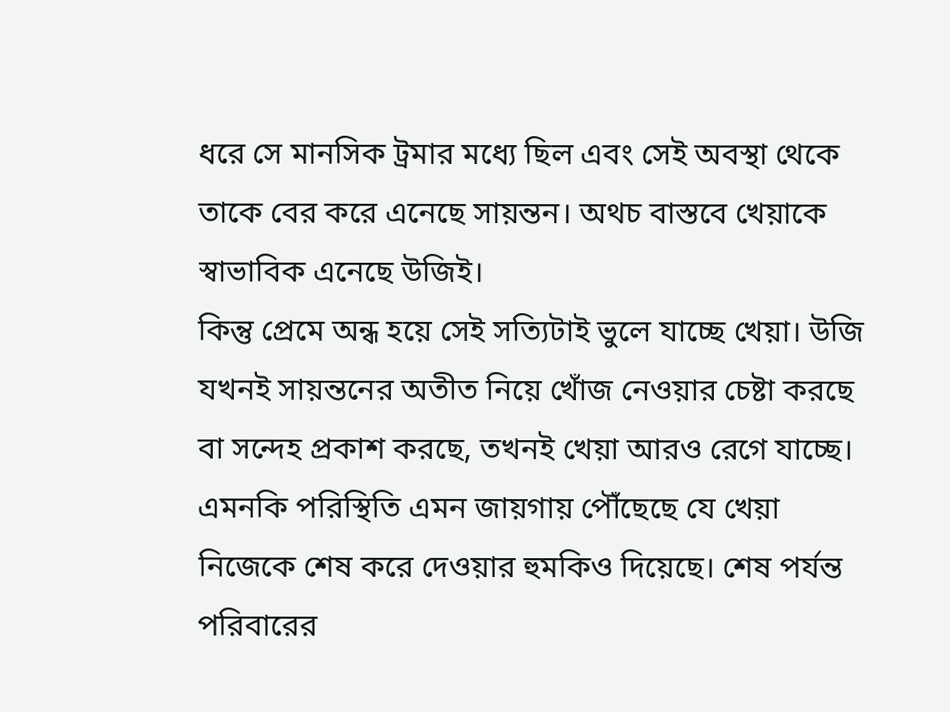ধরে সে মানসিক ট্রমার মধ্যে ছিল এবং সেই অবস্থা থেকে তাকে বের করে এনেছে সায়ন্তন। অথচ বাস্তবে খেয়াকে স্বাভাবিক এনেছে উজিই।
কিন্তু প্রেমে অন্ধ হয়ে সেই সত্যিটাই ভুলে যাচ্ছে খেয়া। উজি যখনই সায়ন্তনের অতীত নিয়ে খোঁজ নেওয়ার চেষ্টা করছে বা সন্দেহ প্রকাশ করছে, তখনই খেয়া আরও রেগে যাচ্ছে। এমনকি পরিস্থিতি এমন জায়গায় পৌঁছেছে যে খেয়া নিজেকে শেষ করে দেওয়ার হুমকিও দিয়েছে। শেষ পর্যন্ত পরিবারের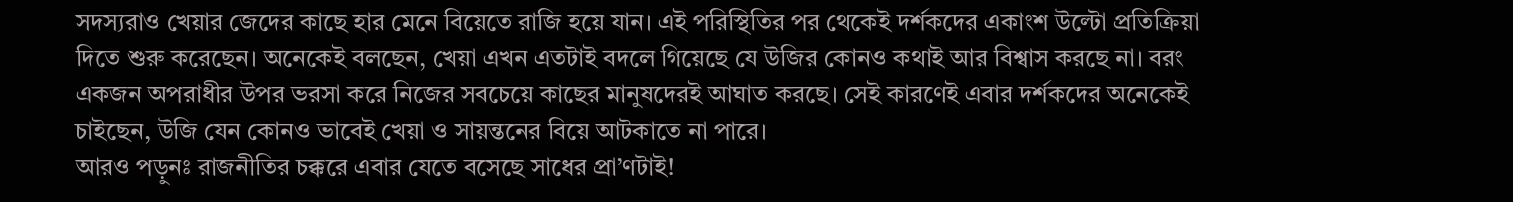সদস্যরাও খেয়ার জেদের কাছে হার মেনে বিয়েতে রাজি হয়ে যান। এই পরিস্থিতির পর থেকেই দর্শকদের একাংশ উল্টো প্রতিক্রিয়া দিতে শুরু করেছেন। অনেকেই বলছেন, খেয়া এখন এতটাই বদলে গিয়েছে যে উজির কোনও কথাই আর বিশ্বাস করছে না। বরং একজন অপরাধীর উপর ভরসা করে নিজের সবচেয়ে কাছের মানুষদেরই আঘাত করছে। সেই কারণেই এবার দর্শকদের অনেকেই চাইছেন, উজি যেন কোনও ভাবেই খেয়া ও সায়ন্তনের বিয়ে আটকাতে না পারে।
আরও পড়ুনঃ রাজনীতির চক্করে এবার যেতে বসেছে সাধের প্রা’ণটাই!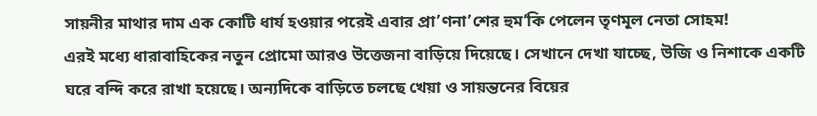সায়নীর মাথার দাম এক কোটি ধার্য হওয়ার পরেই এবার প্রা’ণনা’শের হুম’কি পেলেন তৃণমূল নেতা সোহম!
এরই মধ্যে ধারাবাহিকের নতুন প্রোমো আরও উত্তেজনা বাড়িয়ে দিয়েছে। সেখানে দেখা যাচ্ছে, উজি ও নিশাকে একটি ঘরে বন্দি করে রাখা হয়েছে। অন্যদিকে বাড়িতে চলছে খেয়া ও সায়ন্তনের বিয়ের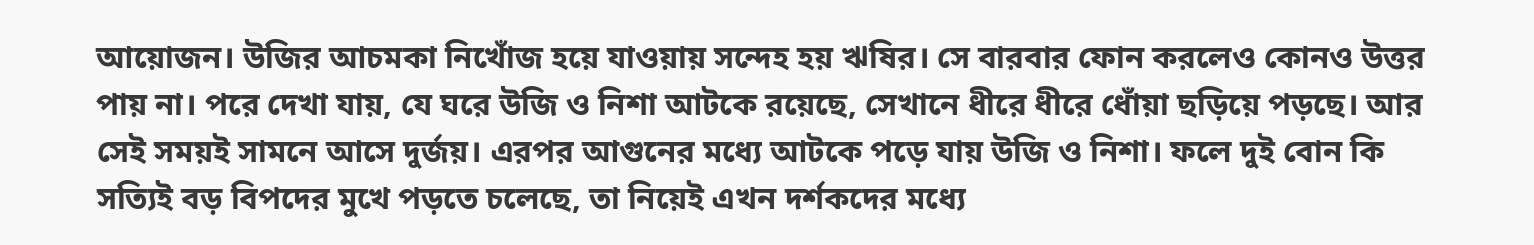আয়োজন। উজির আচমকা নিখোঁজ হয়ে যাওয়ায় সন্দেহ হয় ঋষির। সে বারবার ফোন করলেও কোনও উত্তর পায় না। পরে দেখা যায়, যে ঘরে উজি ও নিশা আটকে রয়েছে, সেখানে ধীরে ধীরে ধোঁয়া ছড়িয়ে পড়ছে। আর সেই সময়ই সামনে আসে দুর্জয়। এরপর আগুনের মধ্যে আটকে পড়ে যায় উজি ও নিশা। ফলে দুই বোন কি সত্যিই বড় বিপদের মুখে পড়তে চলেছে, তা নিয়েই এখন দর্শকদের মধ্যে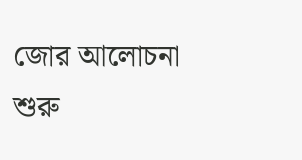জোর আলোচনা শুরু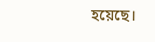হয়েছে।